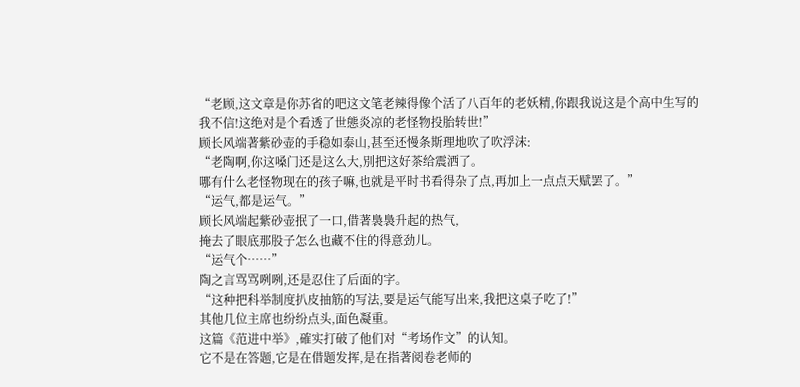“老顾,这文章是你苏省的吧这文笔老辣得像个活了八百年的老妖精,你跟我说这是个高中生写的
我不信!这绝对是个看透了世態炎凉的老怪物投胎转世!”
顾长风端著紫砂壶的手稳如泰山,甚至还慢条斯理地吹了吹浮沫:
“老陶啊,你这嗓门还是这么大,別把这好茶给震洒了。
哪有什么老怪物现在的孩子嘛,也就是平时书看得杂了点,再加上一点点天赋罢了。”
“运气,都是运气。”
顾长风端起紫砂壶抿了一口,借著裊裊升起的热气,
掩去了眼底那股子怎么也藏不住的得意劲儿。
“运气个……”
陶之言骂骂咧咧,还是忍住了后面的字。
“这种把科举制度扒皮抽筋的写法,要是运气能写出来,我把这桌子吃了!”
其他几位主席也纷纷点头,面色凝重。
这篇《范进中举》,確实打破了他们对“考场作文”的认知。
它不是在答题,它是在借题发挥,是在指著阅卷老师的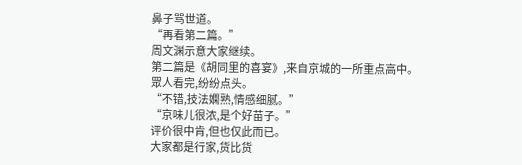鼻子骂世道。
“再看第二篇。”
周文渊示意大家继续。
第二篇是《胡同里的喜宴》,来自京城的一所重点高中。
眾人看完,纷纷点头。
“不错,技法嫻熟,情感细腻。”
“京味儿很浓,是个好苗子。”
评价很中肯,但也仅此而已。
大家都是行家,货比货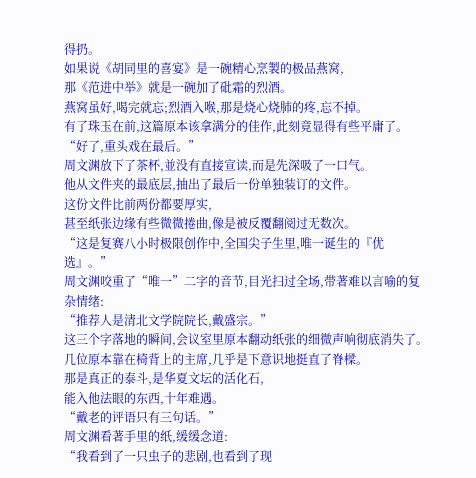得扔。
如果说《胡同里的喜宴》是一碗精心烹製的极品燕窝,
那《范进中举》就是一碗加了砒霜的烈酒。
燕窝虽好,喝完就忘;烈酒入喉,那是烧心烧肺的疼,忘不掉。
有了珠玉在前,这篇原本该拿满分的佳作,此刻竟显得有些平庸了。
“好了,重头戏在最后。”
周文渊放下了茶杯,並没有直接宣读,而是先深吸了一口气。
他从文件夹的最底层,抽出了最后一份单独装订的文件。
这份文件比前两份都要厚实,
甚至纸张边缘有些微微捲曲,像是被反覆翻阅过无数次。
“这是复赛八小时极限创作中,全国尖子生里,唯一诞生的『优选』。”
周文渊咬重了“唯一”二字的音节,目光扫过全场,带著难以言喻的复杂情绪:
“推荐人是清北文学院院长,戴盛宗。”
这三个字落地的瞬间,会议室里原本翻动纸张的细微声响彻底消失了。
几位原本靠在椅背上的主席,几乎是下意识地挺直了脊樑。
那是真正的泰斗,是华夏文坛的活化石,
能入他法眼的东西,十年难遇。
“戴老的评语只有三句话。”
周文渊看著手里的纸,缓缓念道:
“我看到了一只虫子的悲剧,也看到了现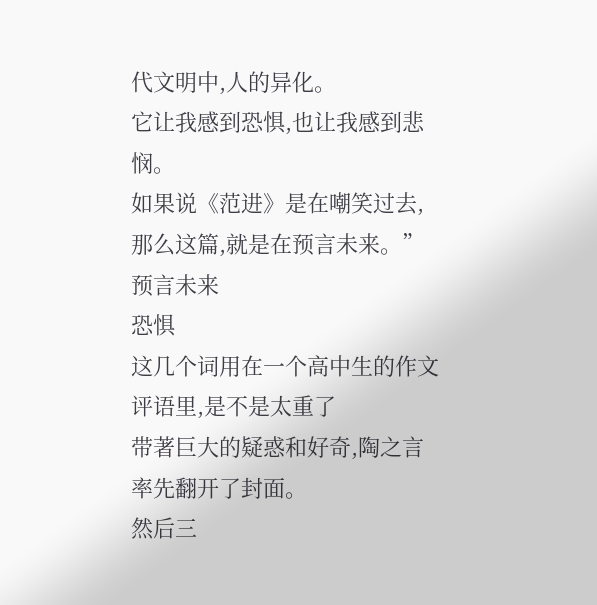代文明中,人的异化。
它让我感到恐惧,也让我感到悲悯。
如果说《范进》是在嘲笑过去,那么这篇,就是在预言未来。”
预言未来
恐惧
这几个词用在一个高中生的作文评语里,是不是太重了
带著巨大的疑惑和好奇,陶之言率先翻开了封面。
然后三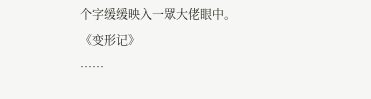个字缓缓映入一眾大佬眼中。
《变形记》
……